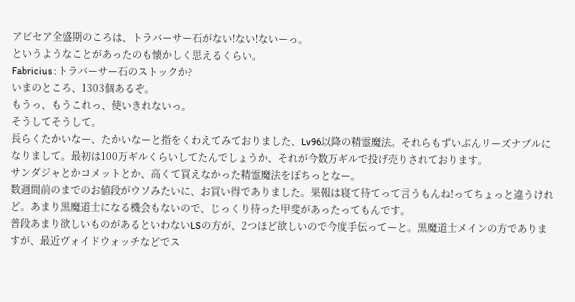アビセア全盛期のころは、トラバーサー石がない!ない!ないーっ。
というようなことがあったのも懐かしく思えるくらい。
Fabricius : トラバーサー石のストックか?
いまのところ、1303個あるぞ。
もうっ、もうこれっ、使いきれないっ。
そうしてそうして。
長らくたかいなー、たかいなーと指をくわえてみておりました、Lv96以降の精霊魔法。それらもずいぶんリーズナブルになりまして。最初は100万ギルくらいしてたんでしょうか、それが今数万ギルで投げ売りされております。
サンダジャとかコメットとか、高くて買えなかった精霊魔法をぽちっとなー。
数週間前のまでのお値段がウソみたいに、お買い得でありました。果報は寝て待てって言うもんね!ってちょっと違うけれど。あまり黒魔道士になる機会もないので、じっくり待った甲斐があったってもんです。
普段あまり欲しいものがあるといわないLSの方が、2つほど欲しいので今度手伝ってーと。黒魔道士メインの方でありますが、最近ヴォイドウォッチなどでス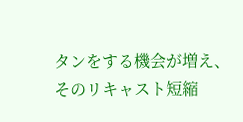タンをする機会が増え、そのリキャスト短縮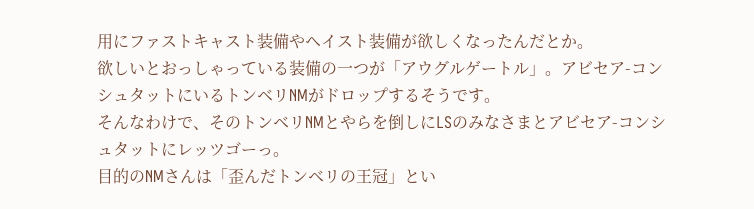用にファストキャスト装備やヘイスト装備が欲しくなったんだとか。
欲しいとおっしゃっている装備の一つが「アウグルゲートル」。アビセア-コンシュタットにいるトンベリNMがドロップするそうです。
そんなわけで、そのトンベリNMとやらを倒しにLSのみなさまとアビセア-コンシュタットにレッツゴーっ。
目的のNMさんは「歪んだトンベリの王冠」とい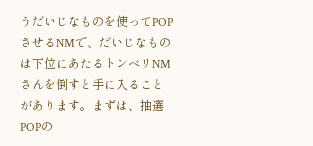うだいじなものを使ってPOPさせるNMで、だいじなものは下位にあたるトンベリNMさんを倒すと手に入ることがあります。まずは、抽選POPの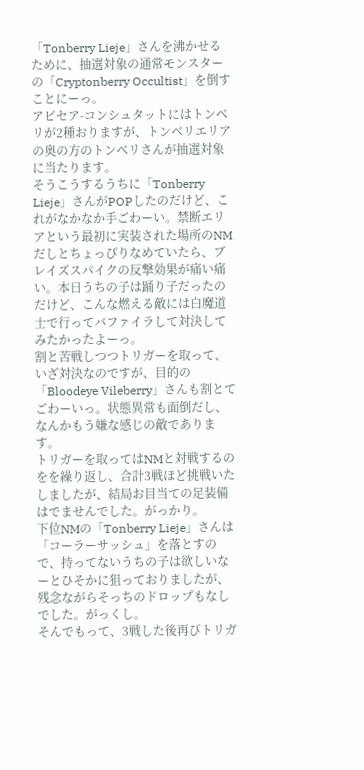「Tonberry Lieje」さんを沸かせるために、抽選対象の通常モンスターの「Cryptonberry Occultist」を倒すことにーっ。
アビセア-コンシュタットにはトンベリが2種おりますが、トンベリエリアの奥の方のトンベリさんが抽選対象に当たります。
そうこうするうちに「Tonberry Lieje」さんがPOPしたのだけど、これがなかなか手ごわーい。禁断エリアという最初に実装された場所のNMだしとちょっぴりなめていたら、ブレイズスパイクの反撃効果が痛い痛い。本日うちの子は踊り子だったのだけど、こんな燃える敵には白魔道士で行ってバファイラして対決してみたかったよーっ。
割と苦戦しつつトリガーを取って、いざ対決なのですが、目的の「Bloodeye Vileberry」さんも割とてごわーいっ。状態異常も面倒だし、なんかもう嫌な感じの敵であります。
トリガーを取ってはNMと対戦するのをを繰り返し、合計3戦ほど挑戦いたしましたが、結局お目当ての足装備はでませんでした。がっかり。
下位NMの「Tonberry Lieje」さんは「コーラーサッシュ」を落とすので、持ってないうちの子は欲しいなーとひそかに狙っておりましたが、残念ながらそっちのドロップもなしでした。がっくし。
そんでもって、3戦した後再びトリガ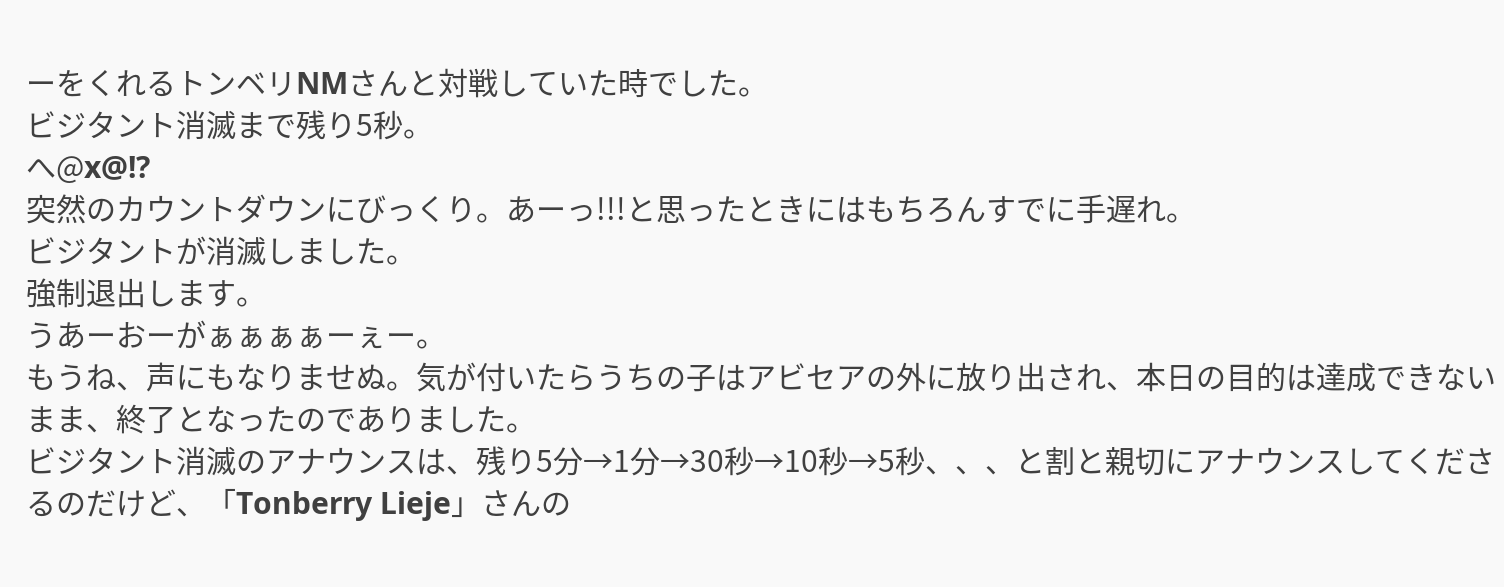ーをくれるトンベリNMさんと対戦していた時でした。
ビジタント消滅まで残り5秒。
へ@x@!?
突然のカウントダウンにびっくり。あーっ!!!と思ったときにはもちろんすでに手遅れ。
ビジタントが消滅しました。
強制退出します。
うあーおーがぁぁぁぁーぇー。
もうね、声にもなりませぬ。気が付いたらうちの子はアビセアの外に放り出され、本日の目的は達成できないまま、終了となったのでありました。
ビジタント消滅のアナウンスは、残り5分→1分→30秒→10秒→5秒、、、と割と親切にアナウンスしてくださるのだけど、「Tonberry Lieje」さんの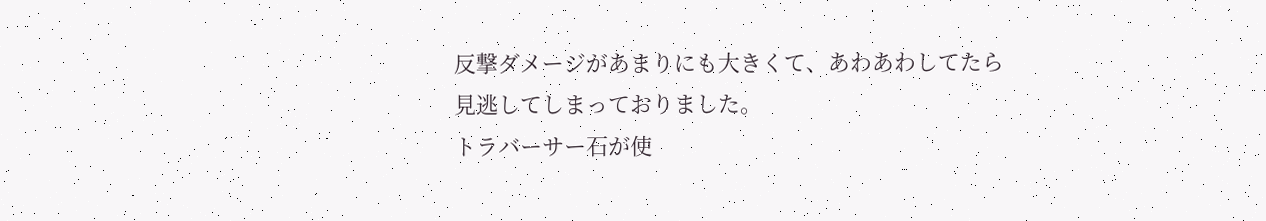反撃ダメージがあまりにも大きくて、あわあわしてたら見逃してしまっておりました。
トラバーサー石が使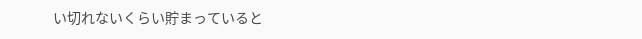い切れないくらい貯まっていると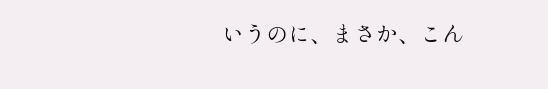いうのに、まさか、こん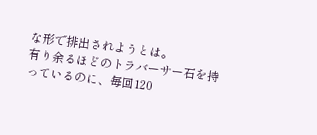な形で排出されようとは。
有り余るほどのトラバーサー石を持っているのに、毎回120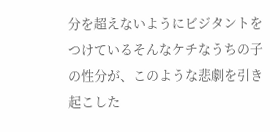分を超えないようにビジタントをつけているそんなケチなうちの子の性分が、このような悲劇を引き起こした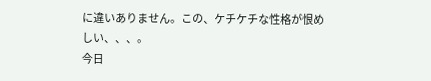に違いありません。この、ケチケチな性格が恨めしい、、、。
今日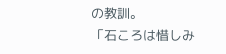の教訓。
「石ころは惜しみ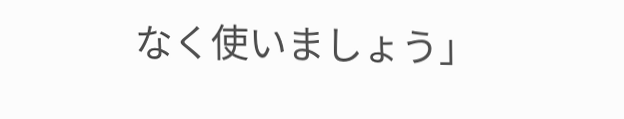なく使いましょう」